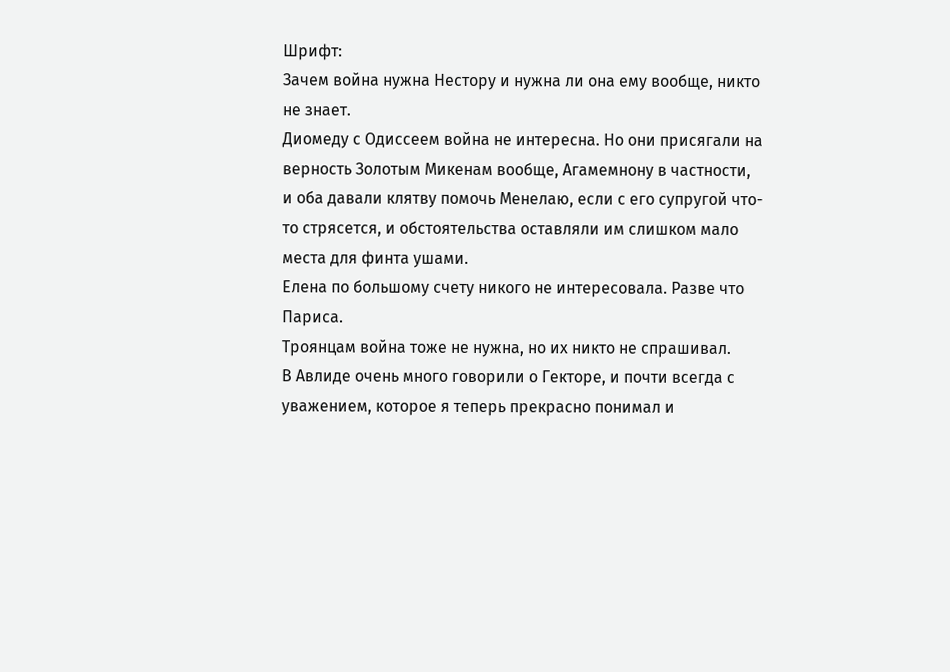Шрифт:
Зачем война нужна Нестору и нужна ли она ему вообще, никто не знает.
Диомеду с Одиссеем война не интересна. Но они присягали на верность Золотым Микенам вообще, Агамемнону в частности, и оба давали клятву помочь Менелаю, если с его супругой что-то стрясется, и обстоятельства оставляли им слишком мало места для финта ушами.
Елена по большому счету никого не интересовала. Разве что Париса.
Троянцам война тоже не нужна, но их никто не спрашивал.
В Авлиде очень много говорили о Гекторе, и почти всегда с уважением, которое я теперь прекрасно понимал и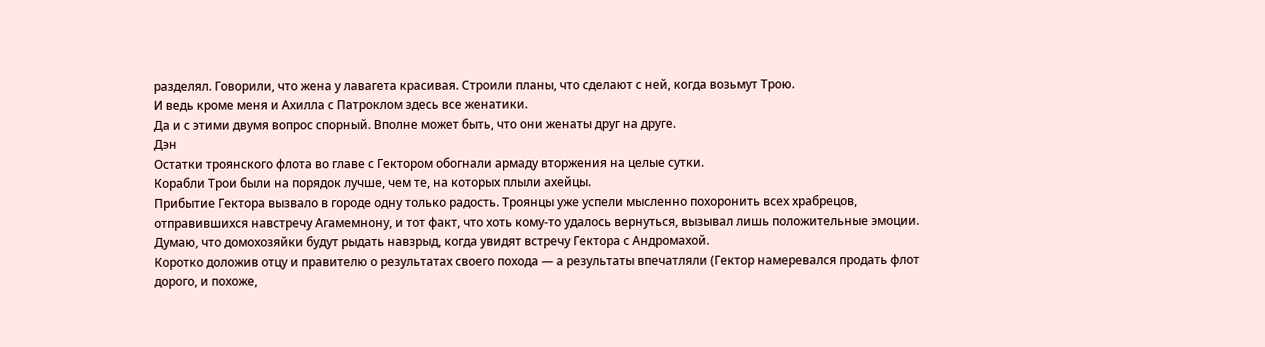разделял. Говорили, что жена у лавагета красивая. Строили планы, что сделают с ней, когда возьмут Трою.
И ведь кроме меня и Ахилла с Патроклом здесь все женатики.
Да и с этими двумя вопрос спорный. Вполне может быть, что они женаты друг на друге.
Дэн
Остатки троянского флота во главе с Гектором обогнали армаду вторжения на целые сутки.
Корабли Трои были на порядок лучше, чем те, на которых плыли ахейцы.
Прибытие Гектора вызвало в городе одну только радость. Троянцы уже успели мысленно похоронить всех храбрецов, отправившихся навстречу Агамемнону, и тот факт, что хоть кому-то удалось вернуться, вызывал лишь положительные эмоции.
Думаю, что домохозяйки будут рыдать навзрыд, когда увидят встречу Гектора с Андромахой.
Коротко доложив отцу и правителю о результатах своего похода — а результаты впечатляли (Гектор намеревался продать флот дорого, и похоже,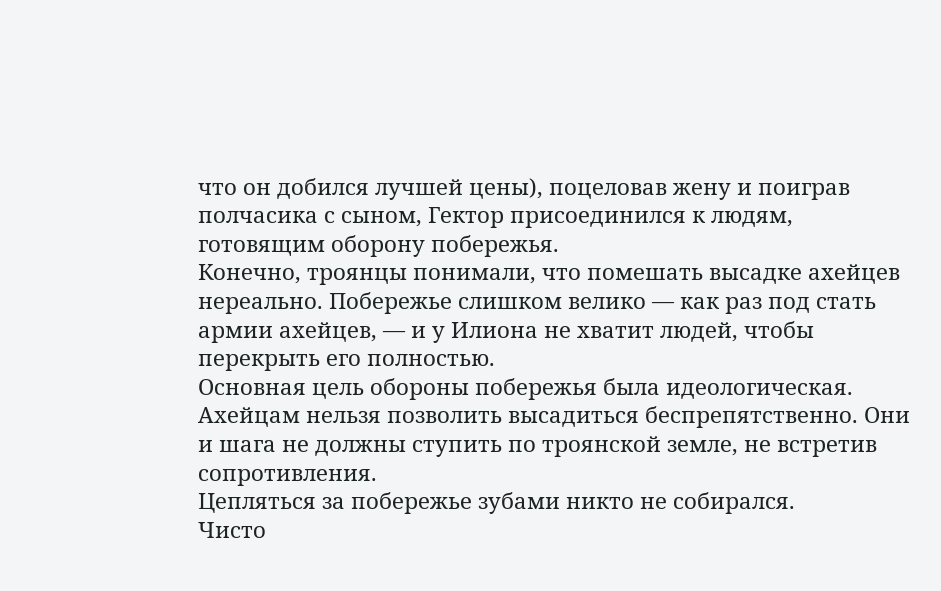что он добился лучшей цены), поцеловав жену и поиграв полчасика с сыном, Гектор присоединился к людям, готовящим оборону побережья.
Конечно, троянцы понимали, что помешать высадке ахейцев нереально. Побережье слишком велико — как раз под стать армии ахейцев, — и у Илиона не хватит людей, чтобы перекрыть его полностью.
Основная цель обороны побережья была идеологическая. Ахейцам нельзя позволить высадиться беспрепятственно. Они и шага не должны ступить по троянской земле, не встретив сопротивления.
Цепляться за побережье зубами никто не собирался.
Чисто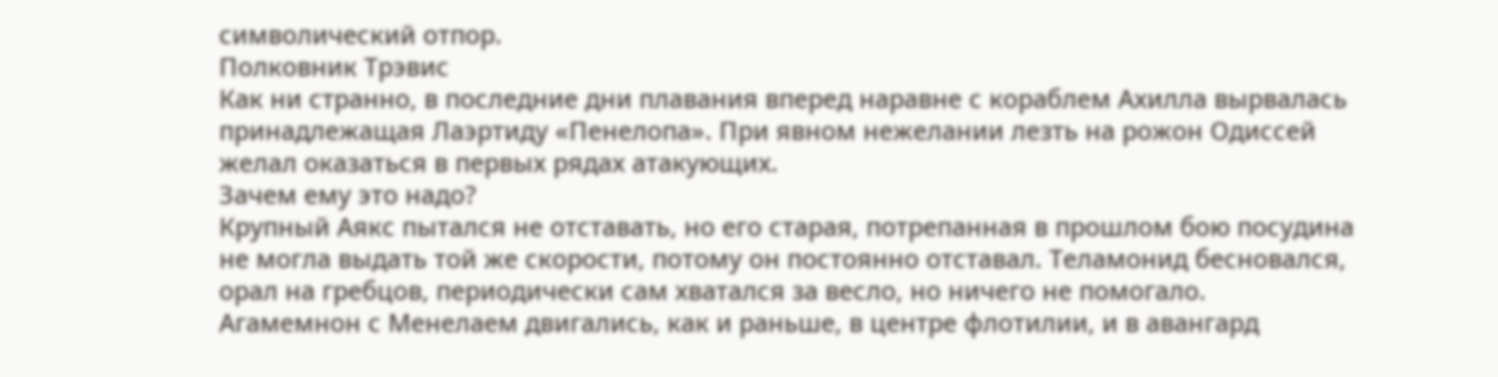символический отпор.
Полковник Трэвис
Как ни странно, в последние дни плавания вперед наравне с кораблем Ахилла вырвалась принадлежащая Лаэртиду «Пенелопа». При явном нежелании лезть на рожон Одиссей желал оказаться в первых рядах атакующих.
Зачем ему это надо?
Крупный Аякс пытался не отставать, но его старая, потрепанная в прошлом бою посудина не могла выдать той же скорости, потому он постоянно отставал. Теламонид бесновался, орал на гребцов, периодически сам хватался за весло, но ничего не помогало.
Агамемнон с Менелаем двигались, как и раньше, в центре флотилии, и в авангард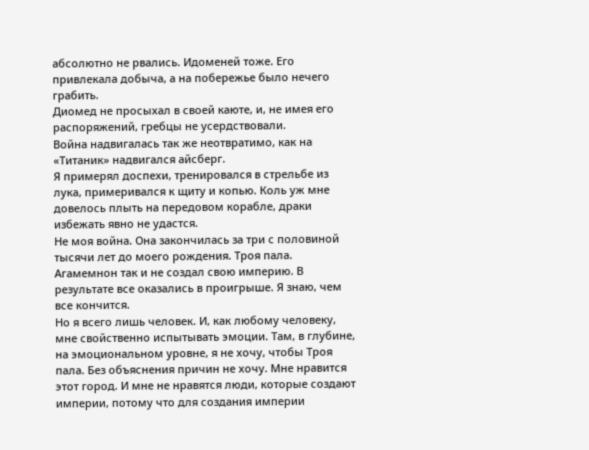абсолютно не рвались. Идоменей тоже. Его привлекала добыча, а на побережье было нечего грабить.
Диомед не просыхал в своей каюте, и, не имея его распоряжений, гребцы не усердствовали.
Война надвигалась так же неотвратимо, как на «Титаник» надвигался айсберг.
Я примерял доспехи, тренировался в стрельбе из лука, примеривался к щиту и копью. Коль уж мне довелось плыть на передовом корабле, драки избежать явно не удастся.
Не моя война. Она закончилась за три с половиной тысячи лет до моего рождения. Троя пала. Агамемнон так и не создал свою империю. В результате все оказались в проигрыше. Я знаю, чем все кончится.
Но я всего лишь человек. И, как любому человеку, мне свойственно испытывать эмоции. Там, в глубине, на эмоциональном уровне, я не хочу, чтобы Троя пала. Без объяснения причин не хочу. Мне нравится этот город. И мне не нравятся люди, которые создают империи, потому что для создания империи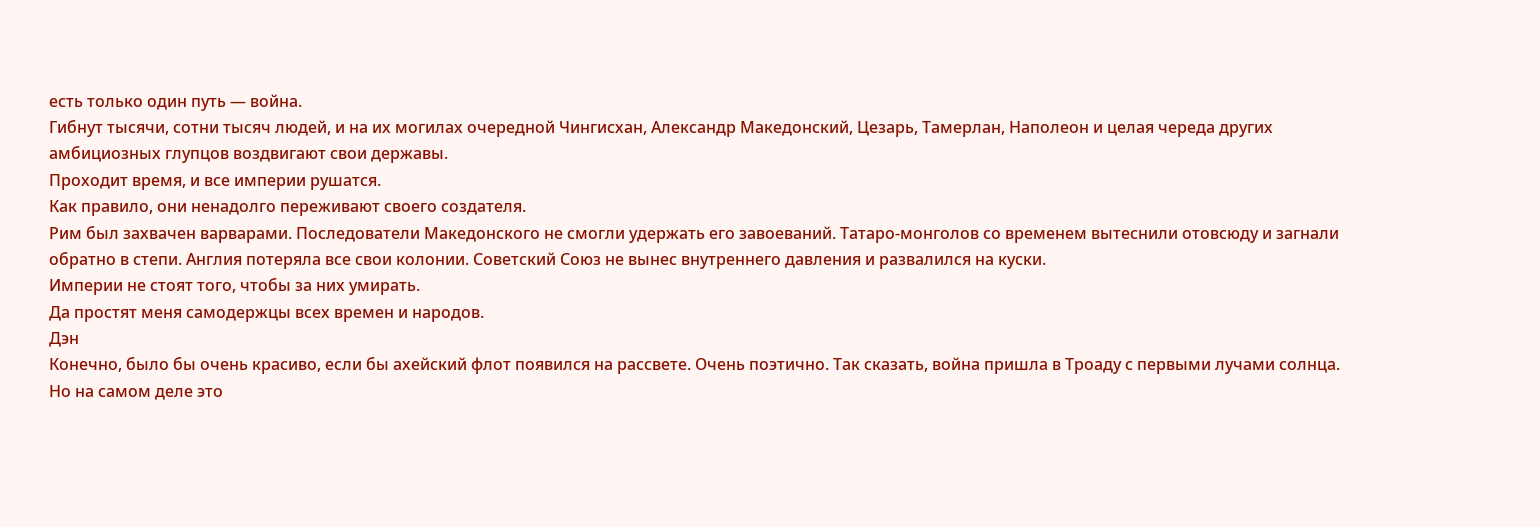есть только один путь — война.
Гибнут тысячи, сотни тысяч людей, и на их могилах очередной Чингисхан, Александр Македонский, Цезарь, Тамерлан, Наполеон и целая череда других амбициозных глупцов воздвигают свои державы.
Проходит время, и все империи рушатся.
Как правило, они ненадолго переживают своего создателя.
Рим был захвачен варварами. Последователи Македонского не смогли удержать его завоеваний. Татаро-монголов со временем вытеснили отовсюду и загнали обратно в степи. Англия потеряла все свои колонии. Советский Союз не вынес внутреннего давления и развалился на куски.
Империи не стоят того, чтобы за них умирать.
Да простят меня самодержцы всех времен и народов.
Дэн
Конечно, было бы очень красиво, если бы ахейский флот появился на рассвете. Очень поэтично. Так сказать, война пришла в Троаду с первыми лучами солнца.
Но на самом деле это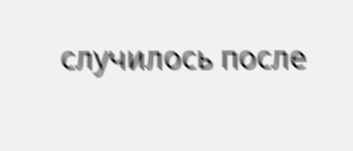случилось после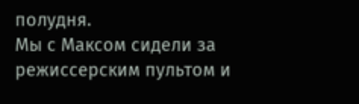полудня.
Мы с Максом сидели за режиссерским пультом и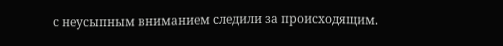с неусыпным вниманием следили за происходящим.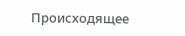Происходящее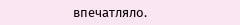впечатляло.